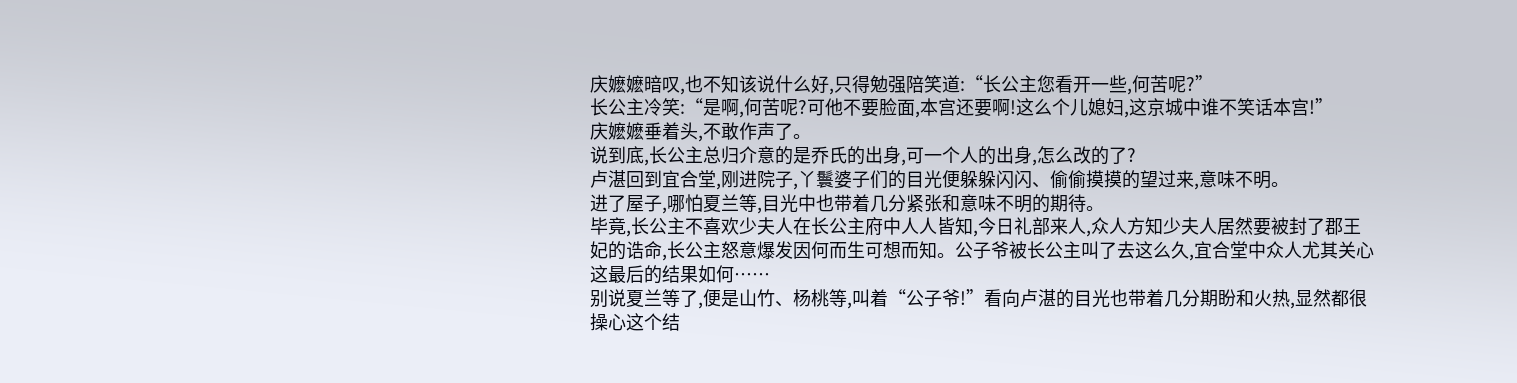庆嬷嬷暗叹,也不知该说什么好,只得勉强陪笑道:“长公主您看开一些,何苦呢?”
长公主冷笑:“是啊,何苦呢?可他不要脸面,本宫还要啊!这么个儿媳妇,这京城中谁不笑话本宫!”
庆嬷嬷垂着头,不敢作声了。
说到底,长公主总归介意的是乔氏的出身,可一个人的出身,怎么改的了?
卢湛回到宜合堂,刚进院子,丫鬟婆子们的目光便躲躲闪闪、偷偷摸摸的望过来,意味不明。
进了屋子,哪怕夏兰等,目光中也带着几分紧张和意味不明的期待。
毕竟,长公主不喜欢少夫人在长公主府中人人皆知,今日礼部来人,众人方知少夫人居然要被封了郡王妃的诰命,长公主怒意爆发因何而生可想而知。公子爷被长公主叫了去这么久,宜合堂中众人尤其关心这最后的结果如何……
别说夏兰等了,便是山竹、杨桃等,叫着“公子爷!”看向卢湛的目光也带着几分期盼和火热,显然都很操心这个结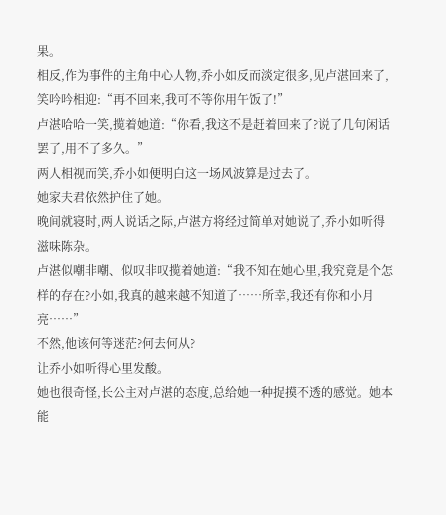果。
相反,作为事件的主角中心人物,乔小如反而淡定很多,见卢湛回来了,笑吟吟相迎:“再不回来,我可不等你用午饭了!”
卢湛哈哈一笑,揽着她道:“你看,我这不是赶着回来了?说了几句闲话罢了,用不了多久。”
两人相视而笑,乔小如便明白这一场风波算是过去了。
她家夫君依然护住了她。
晚间就寝时,两人说话之际,卢湛方将经过简单对她说了,乔小如听得滋味陈杂。
卢湛似嘲非嘲、似叹非叹揽着她道:“我不知在她心里,我究竟是个怎样的存在?小如,我真的越来越不知道了……所幸,我还有你和小月亮……”
不然,他该何等迷茫?何去何从?
让乔小如听得心里发酸。
她也很奇怪,长公主对卢湛的态度,总给她一种捉摸不透的感觉。她本能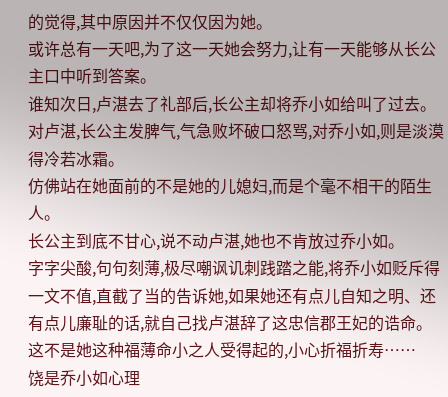的觉得,其中原因并不仅仅因为她。
或许总有一天吧,为了这一天她会努力,让有一天能够从长公主口中听到答案。
谁知次日,卢湛去了礼部后,长公主却将乔小如给叫了过去。
对卢湛,长公主发脾气,气急败坏破口怒骂,对乔小如,则是淡漠得冷若冰霜。
仿佛站在她面前的不是她的儿媳妇,而是个毫不相干的陌生人。
长公主到底不甘心,说不动卢湛,她也不肯放过乔小如。
字字尖酸,句句刻薄,极尽嘲讽讥刺践踏之能,将乔小如贬斥得一文不值,直截了当的告诉她,如果她还有点儿自知之明、还有点儿廉耻的话,就自己找卢湛辞了这忠信郡王妃的诰命。
这不是她这种福薄命小之人受得起的,小心折福折寿……
饶是乔小如心理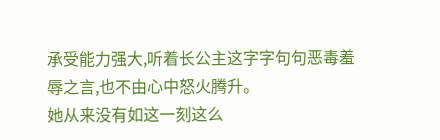承受能力强大,听着长公主这字字句句恶毒羞辱之言,也不由心中怒火腾升。
她从来没有如这一刻这么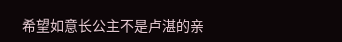希望如意长公主不是卢湛的亲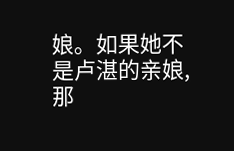娘。如果她不是卢湛的亲娘,那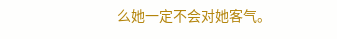么她一定不会对她客气。